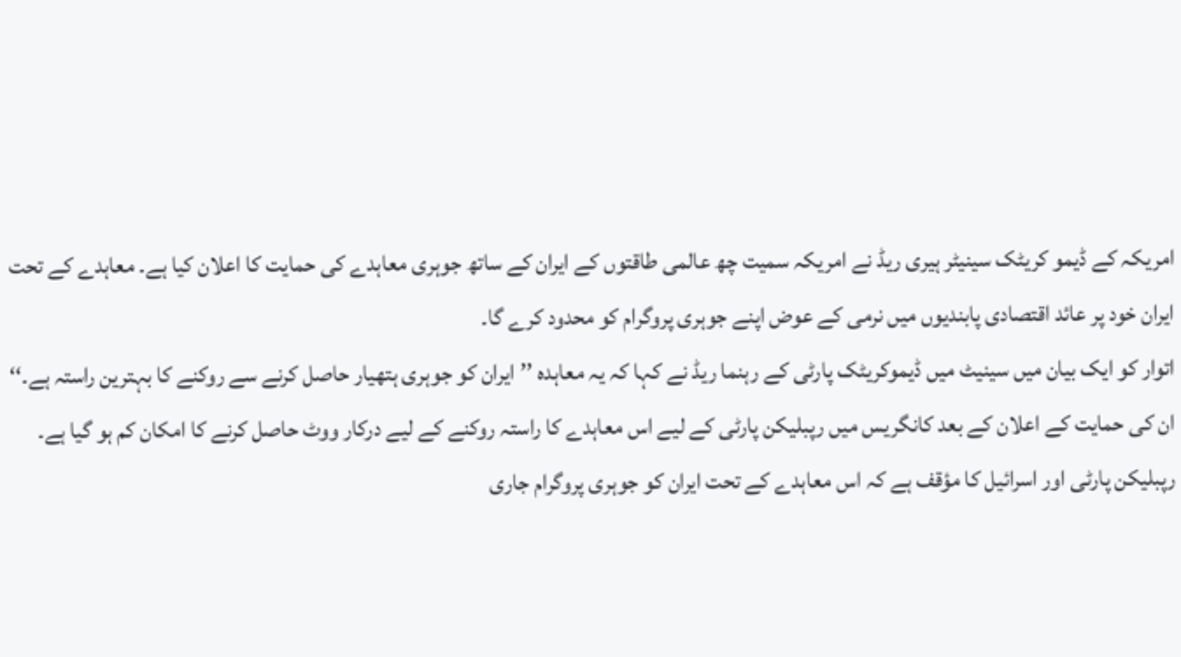امریکہ کے ڈیمو کریٹک سینیٹر ہیری ریڈ نے امریکہ سمیت چھ عالمی طاقتوں کے ایران کے ساتھ جوہری معاہدے کی حمایت کا اعلان کیا ہے۔ معاہدے کے تحت ایران خود پر عائد اقتصادی پابندیوں میں نرمی کے عوض اپنے جوہری پروگرام کو محدود کرے گا۔
اتوار کو ایک بیان میں سینیٹ میں ڈیموکریٹک پارٹی کے رہنما ریڈ نے کہا کہ یہ معاہدہ ’’ایران کو جوہری ہتھیار حاصل کرنے سے روکنے کا بہترین راستہ ہے۔‘‘
ان کی حمایت کے اعلان کے بعد کانگریس میں رپبلیکن پارٹی کے لیے اس معاہدے کا راستہ روکنے کے لیے درکار ووٹ حاصل کرنے کا امکان کم ہو گیا ہے۔ رپبلیکن پارٹی اور اسرائیل کا مؤقف ہے کہ اس معاہدے کے تحت ایران کو جوہری پروگرام جاری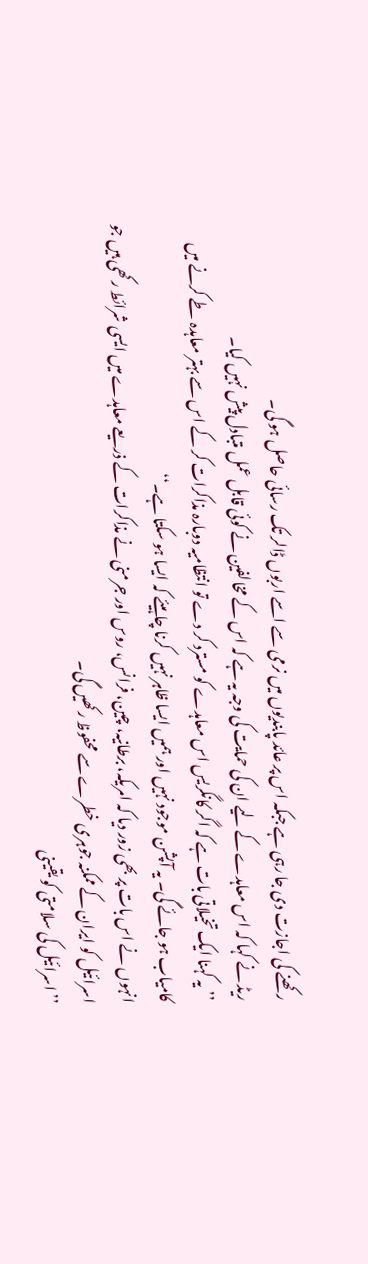رکھنے کی اجازت دی جا رہی ہے جبکہ اس پر عائد پابندیوں میں نرمی سے اسے اربوں ڈالر تک رسائی حاصل ہو گی۔
ریڈ نے کہا کہ اس معاہدے کے لیے ان کی حمایت کی وجہ یہ ہے کہ اس کے مخالفین نے کوئی قابل عمل متبادل پیش نہیں کیا۔
’’یہ کہنا ایک تخیلاتی بات ہے کہ اگر کانگریس اس معاہدے کو مسترد کر دے تو انتظامیہ دوبارہ مذاکرات کر کے اس سے بہتر معاہدہ طے کرنے میں کامیاب ہو جائے گی۔ یہ آپشن موجود نہیں اور ہمیں ایسا ظاہر نہیں کرنا چاہیئے کہ ایسا ہو سکتا ہے۔‘‘
انہوں نے اس بات پر بھی زور دیا کہ امریکہ، برطانیہ، چین، فرانس، روس اور جرمنی نے مذاکرات کے ذریعے معاہدے میں ایسی شرائط رکھی ہیں جو اسرائیل کو ایران کے ممکنہ جوہری خطرے سے محفوظ رکھیں گی۔
’’اسرائیل کی سلامتی کو یقینی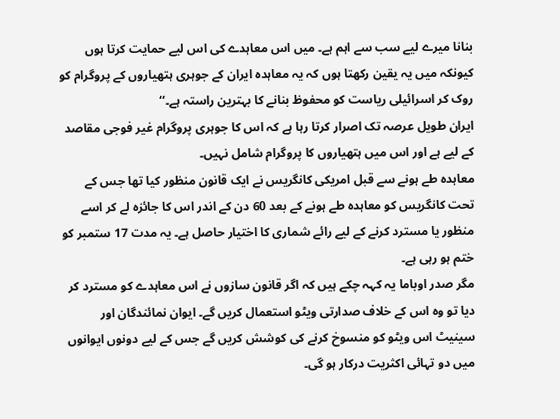بنانا میرے لیے سب سے اہم ہے۔ میں اس معاہدے کی اس لیے حمایت کرتا ہوں کیونکہ میں یہ یقین رکھتا ہوں کہ یہ معاہدہ ایران کے جوہری ہتھیاروں کے پروگرام کو روک کر اسرائیلی ریاست کو محفوظ بنانے کا بہترین راستہ ہے۔‘‘
ایران طویل عرصہ تک اصرار کرتا رہا ہے کہ اس کا جوہری پروگرام غیر فوجی مقاصد کے لیے ہے اور اس میں ہتھیاروں کا پروگرام شامل نہیں۔
معاہدہ طے ہونے سے قبل امریکی کانگریس نے ایک قانون منظور کیا تھا جس کے تحت کانگریس کو معاہدہ طے ہونے کے بعد 60 دن کے اندر اس کا جائزہ لے کر اسے منظور یا مسترد کرنے کے لیے رائے شماری کا اختیار حاصل ہے۔ یہ مدت 17 ستمبر کو ختم ہو رہی ہے۔
مگر صدر اوباما یہ کہہ چکے ہیں کہ اگر قانون سازوں نے اس معاہدے کو مسترد کر دیا تو وہ اس کے خلاف صدارتی ویٹو استعمال کریں گے۔ ایوان نمائندگان اور سینیٹ اس ویٹو کو منسوخ کرنے کی کوشش کریں گے جس کے لیے دونوں ایوانوں میں دو تہائی اکثریت درکار ہو گی۔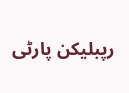رپبلیکن پارٹی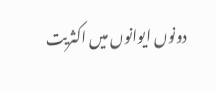دونوں ایوانوں میں اکثریت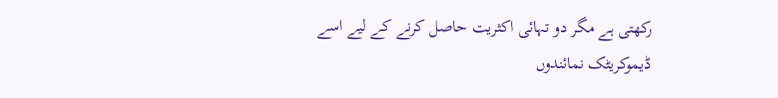رکھتی ہے مگر دو تہائی اکثریت حاصل کرنے کے لیے اسے ڈیموکریٹک نمائندوں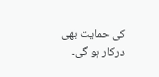کی حمایت بھی درکار ہو گی۔